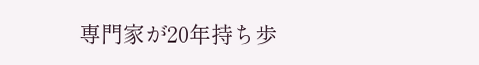専門家が20年持ち歩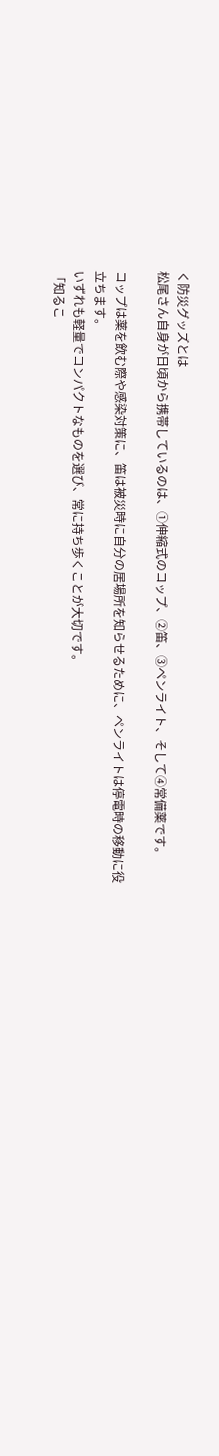く防災グッズとは
松尾さん自身が日頃から携帯しているのは、①伸縮式のコップ、②笛、③ペンライト、そして④常備薬です。

コップは薬を飲む際や感染対策に、笛は被災時に自分の居場所を知らせるために、ペンライトは停電時の移動に役立ちます。
いずれも軽量でコンパクトなものを選び、常に持ち歩くことが大切です。
「知るこ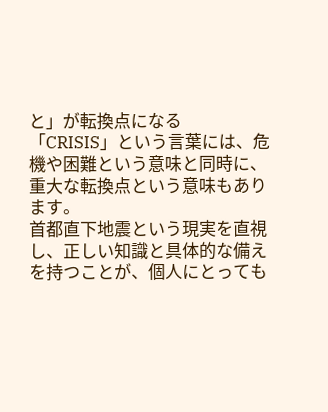と」が転換点になる
「CRISIS」という言葉には、危機や困難という意味と同時に、重大な転換点という意味もあります。
首都直下地震という現実を直視し、正しい知識と具体的な備えを持つことが、個人にとっても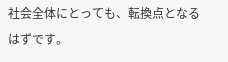社会全体にとっても、転換点となるはずです。